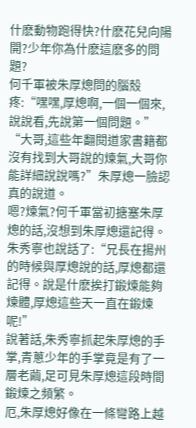什麽動物跑得快?什麽花兒向陽開?少年你為什麽這麽多的問題?
何千軍被朱厚熜問的腦殼疼:“嘿嘿,厚熜啊,一個一個來,說說看,先說第一個問題。”
“大哥,這些年翻閱道家書籍都沒有找到大哥說的煉氣,大哥你能詳細說說嗎?”朱厚熜一臉認真的說道。
嗯?煉氣?何千軍當初搪塞朱厚熜的話,沒想到朱厚熜還記得。
朱秀寧也說話了:“兄長在揚州的時候與厚熜說的話,厚熜都還記得。說是什麽挨打鍛煉能夠煉體,厚熜這些天一直在鍛煉呢!”
說著話,朱秀寧抓起朱厚熜的手掌,青蔥少年的手掌竟是有了一層老繭,足可見朱厚熜這段時間鍛煉之頻繁。
厄,朱厚熜好像在一條彎路上越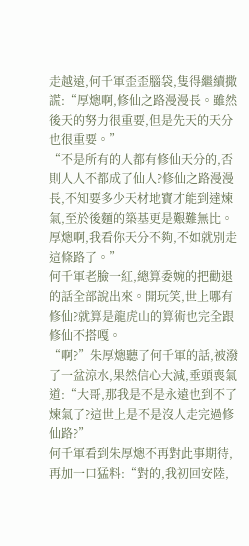走越遠,何千軍歪歪腦袋,隻得繼續撒謊:“厚熜啊,修仙之路漫漫長。雖然後天的努力很重要,但是先天的天分也很重要。”
“不是所有的人都有修仙天分的,否則人人不都成了仙人?修仙之路漫漫長,不知要多少天材地寶才能到達煉氣,至於後麵的築基更是艱難無比。厚熜啊,我看你天分不夠,不如就別走這條路了。”
何千軍老臉一紅,總算委婉的把勸退的話全部說出來。開玩笑,世上哪有修仙?就算是龍虎山的算術也完全跟修仙不搭嘎。
“啊?”朱厚熜聽了何千軍的話,被潑了一盆涼水,果然信心大減,垂頭喪氣道:“大哥,那我是不是永遠也到不了煉氣了?這世上是不是沒人走完過修仙路?”
何千軍看到朱厚熜不再對此事期待,再加一口猛料:“對的,我初回安陸,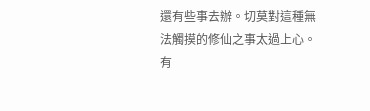還有些事去辦。切莫對這種無法觸摸的修仙之事太過上心。有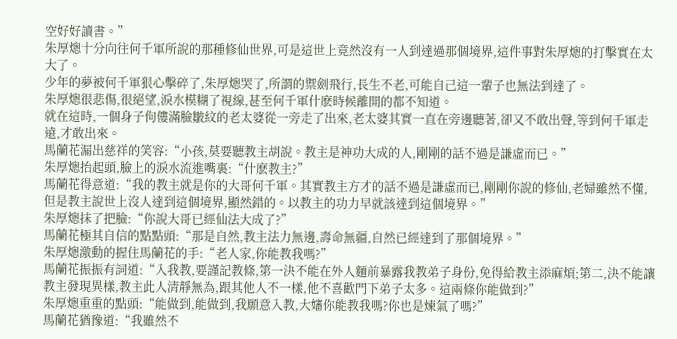空好好讀書。”
朱厚熜十分向往何千軍所說的那種修仙世界,可是這世上竟然沒有一人到達過那個境界,這件事對朱厚熜的打擊實在太大了。
少年的夢被何千軍狠心擊碎了,朱厚熜哭了,所謂的禦劍飛行,長生不老,可能自己這一輩子也無法到達了。
朱厚熜很悲傷,很絕望,淚水模糊了視線,甚至何千軍什麽時候離開的都不知道。
就在這時,一個身子佝僂滿臉皺紋的老太婆從一旁走了出來,老太婆其實一直在旁邊聽著,卻又不敢出聲,等到何千軍走遠,才敢出來。
馬蘭花漏出慈祥的笑容:“小孩,莫要聽教主胡說。教主是神功大成的人,剛剛的話不過是謙虛而已。”
朱厚熜抬起頭,臉上的淚水流進嘴裏:“什麽教主?”
馬蘭花得意道:“我的教主就是你的大哥何千軍。其實教主方才的話不過是謙虛而已,剛剛你說的修仙,老婦雖然不懂,但是教主說世上沒人達到這個境界,顯然錯的。以教主的功力早就該達到這個境界。”
朱厚熜抹了把臉:“你說大哥已經仙法大成了?”
馬蘭花極其自信的點點頭:“那是自然,教主法力無邊,壽命無疆,自然已經達到了那個境界。”
朱厚熜激動的握住馬蘭花的手:“老人家,你能教我嗎?”
馬蘭花振振有詞道:“入我教,要謹記教條,第一決不能在外人麵前暴露我教弟子身份,免得給教主添麻煩;第二,決不能讓教主發現異樣,教主此人清靜無為,跟其他人不一樣,他不喜歡門下弟子太多。這兩條你能做到?”
朱厚熜重重的點頭:“能做到,能做到,我願意入教,大嬸你能教我嗎?你也是煉氣了嗎?”
馬蘭花猶豫道:“我雖然不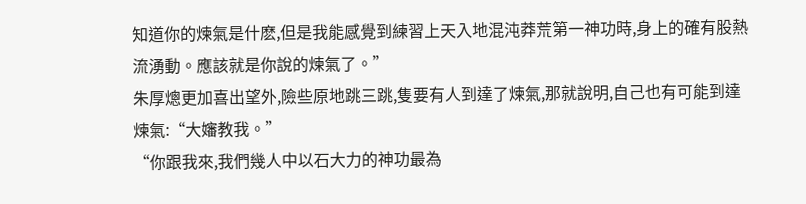知道你的煉氣是什麽,但是我能感覺到練習上天入地混沌莽荒第一神功時,身上的確有股熱流湧動。應該就是你說的煉氣了。”
朱厚熜更加喜出望外,險些原地跳三跳,隻要有人到達了煉氣,那就說明,自己也有可能到達煉氣:“大嬸教我。”
“你跟我來,我們幾人中以石大力的神功最為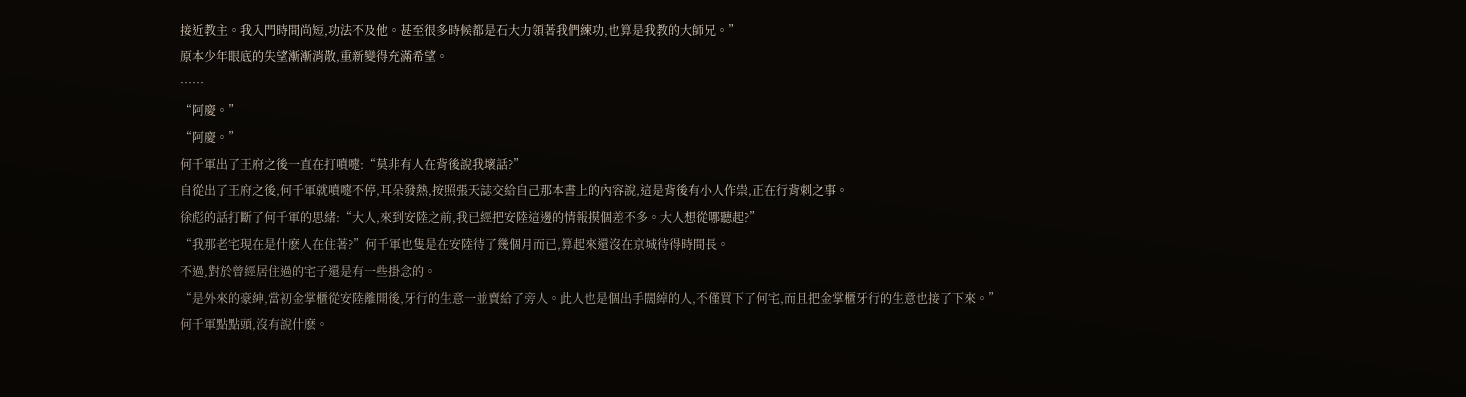接近教主。我入門時間尚短,功法不及他。甚至很多時候都是石大力領著我們練功,也算是我教的大師兄。”
原本少年眼底的失望漸漸消散,重新變得充滿希望。
……
“阿慶。”
“阿慶。”
何千軍出了王府之後一直在打噴嚏:“莫非有人在背後說我壞話?”
自從出了王府之後,何千軍就噴嚏不停,耳朵發熱,按照張天誌交給自己那本書上的內容說,這是背後有小人作祟,正在行背刺之事。
徐彪的話打斷了何千軍的思緒:“大人,來到安陸之前,我已經把安陸這邊的情報摸個差不多。大人想從哪聽起?”
“我那老宅現在是什麽人在住著?”何千軍也隻是在安陸待了幾個月而已,算起來還沒在京城待得時間長。
不過,對於曾經居住過的宅子還是有一些掛念的。
“是外來的豪紳,當初金掌櫃從安陸離開後,牙行的生意一並賣給了旁人。此人也是個出手闊綽的人,不僅買下了何宅,而且把金掌櫃牙行的生意也接了下來。”
何千軍點點頭,沒有說什麽。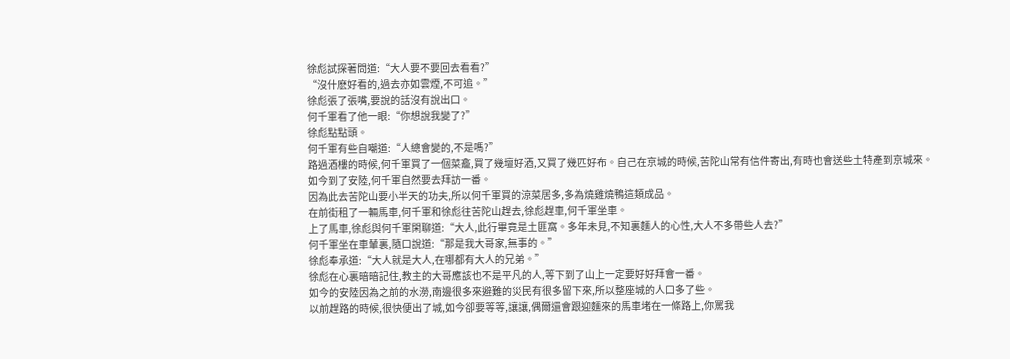徐彪試探著問道:“大人要不要回去看看?”
“沒什麽好看的,過去亦如雲煙,不可追。”
徐彪張了張嘴,要說的話沒有說出口。
何千軍看了他一眼:“你想說我變了?”
徐彪點點頭。
何千軍有些自嘲道:“人總會變的,不是嗎?”
路過酒樓的時候,何千軍買了一個菜龕,買了幾壇好酒,又買了幾匹好布。自己在京城的時候,苦陀山常有信件寄出,有時也會送些土特產到京城來。
如今到了安陸,何千軍自然要去拜訪一番。
因為此去苦陀山要小半天的功夫,所以何千軍買的涼菜居多,多為燒雞燒鴨這類成品。
在前街租了一輛馬車,何千軍和徐彪往苦陀山趕去,徐彪趕車,何千軍坐車。
上了馬車,徐彪與何千軍閑聊道:“大人,此行畢竟是土匪窩。多年未見,不知裏麵人的心性,大人不多帶些人去?”
何千軍坐在車輦裏,隨口說道:“那是我大哥家,無事的。”
徐彪奉承道:“大人就是大人,在哪都有大人的兄弟。”
徐彪在心裏暗暗記住,教主的大哥應該也不是平凡的人,等下到了山上一定要好好拜會一番。
如今的安陸因為之前的水澇,南邊很多來避難的災民有很多留下來,所以整座城的人口多了些。
以前趕路的時候,很快便出了城,如今卻要等等,讓讓,偶爾還會跟迎麵來的馬車堵在一條路上,你罵我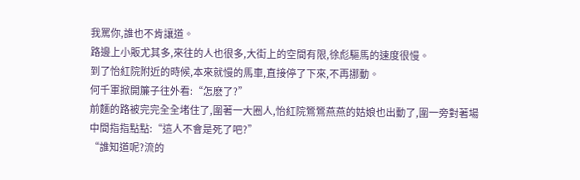我罵你,誰也不肯讓道。
路邊上小販尤其多,來往的人也很多,大街上的空間有限,徐彪驅馬的速度很慢。
到了怡紅院附近的時候,本來就慢的馬車,直接停了下來,不再挪動。
何千軍掀開簾子往外看:“怎麽了?”
前麵的路被完完全全堵住了,圍著一大圈人,怡紅院鶯鶯燕燕的姑娘也出動了,圍一旁對著場中間指指點點:“這人不會是死了吧?”
“誰知道呢?流的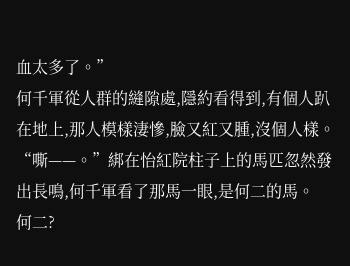血太多了。”
何千軍從人群的縫隙處,隱約看得到,有個人趴在地上,那人模樣淒慘,臉又紅又腫,沒個人樣。
“嘶——。”綁在怡紅院柱子上的馬匹忽然發出長鳴,何千軍看了那馬一眼,是何二的馬。
何二?